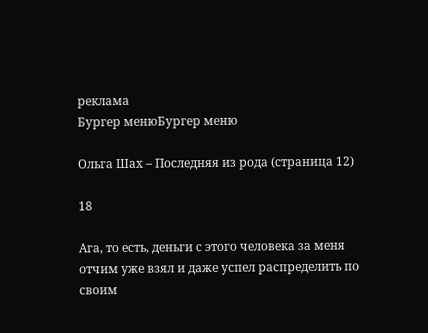реклама
Бургер менюБургер меню

Ольга Шах – Последняя из рода (страница 12)

18

Ага, то есть, деньги с этого человека за меня отчим уже взял и даже успел распределить по своим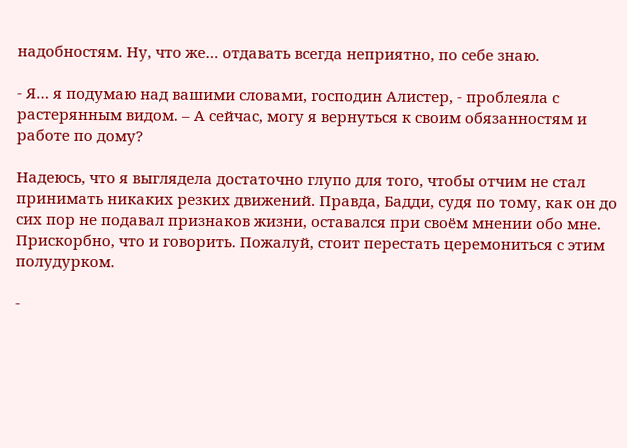надобностям. Ну, что же… отдавать всегда неприятно, по себе знаю.

- Я… я подумаю над вашими словами, господин Алистер, - проблеяла с растерянным видом. – А сейчас, могу я вернуться к своим обязанностям и работе по дому?

Надеюсь, что я выглядела достаточно глупо для того, чтобы отчим не стал принимать никаких резких движений. Правда, Бадди, судя по тому, как он до сих пор не подавал признаков жизни, оставался при своём мнении обо мне. Прискорбно, что и говорить. Пожалуй, стоит перестать церемониться с этим полудурком.

-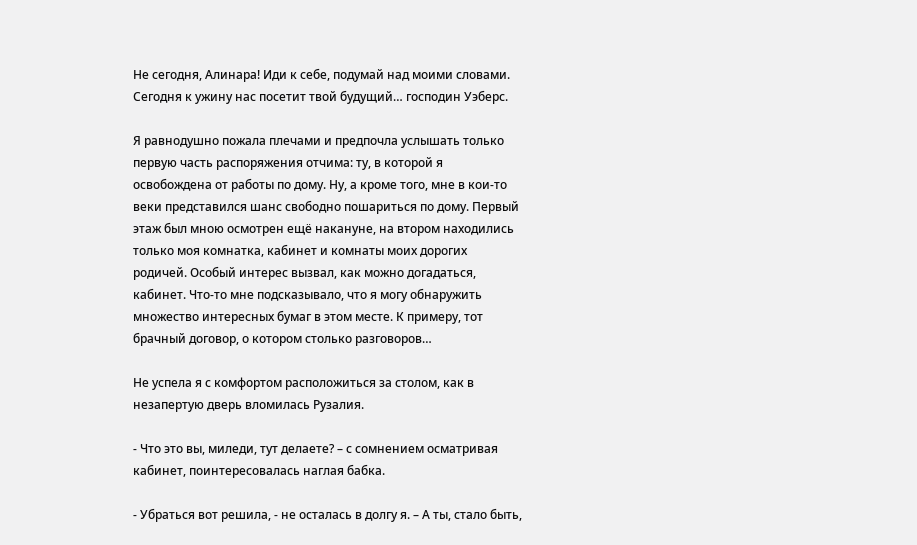Не сегодня, Алинара! Иди к себе, подумай над моими словами. Сегодня к ужину нас посетит твой будущий… господин Уэберс.

Я равнодушно пожала плечами и предпочла услышать только первую часть распоряжения отчима: ту, в которой я освобождена от работы по дому. Ну, а кроме того, мне в кои-то веки представился шанс свободно пошариться по дому. Первый этаж был мною осмотрен ещё накануне, на втором находились только моя комнатка, кабинет и комнаты моих дорогих родичей. Особый интерес вызвал, как можно догадаться, кабинет. Что-то мне подсказывало, что я могу обнаружить множество интересных бумаг в этом месте. К примеру, тот брачный договор, о котором столько разговоров…

Не успела я с комфортом расположиться за столом, как в незапертую дверь вломилась Рузалия.

- Что это вы, миледи, тут делаете? – с сомнением осматривая кабинет, поинтересовалась наглая бабка.

- Убраться вот решила, - не осталась в долгу я. – А ты, стало быть,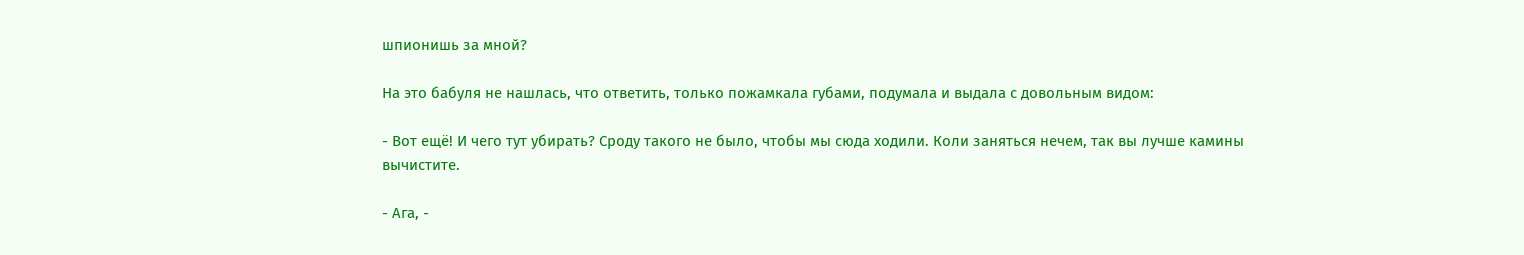шпионишь за мной?

На это бабуля не нашлась, что ответить, только пожамкала губами, подумала и выдала с довольным видом:

- Вот ещё! И чего тут убирать? Сроду такого не было, чтобы мы сюда ходили. Коли заняться нечем, так вы лучше камины вычистите.

- Ага, -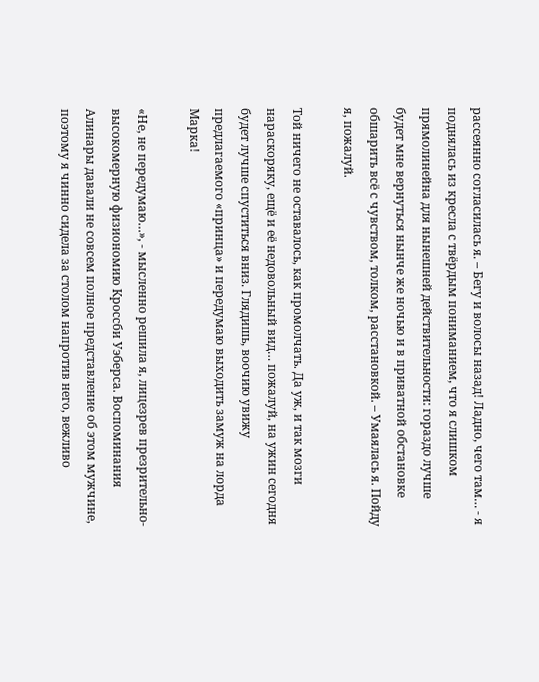рассеянно согласилась я. – Бегу и волосы назад! Ладно, чего там… - я поднялась из кресла с твёрдым пониманием, что я слишком прямолинейна для нынешней действительности: гораздо лучше будет мне вернуться нынче же ночью и в приватной обстановке обшарить всё с чувством, толком, расстановкой. – Умаялась я. Пойду я, пожалуй.

Той ничего не оставалось, как промолчать. Да уж, и так мозги нараскоряку, ещё и её недовольный вид… пожалуй, на ужин сегодня будет лучше спуститься вниз. Глядишь, воочию увижу предлагаемого «принца» и передумаю выходить замуж на лорда Марка!

«Не, не передумаю…», - мысленно решила я, лицезрев презрительно-высокомерную физиономию Кроссби Уэберса. Воспоминания Алинары давали не совсем полное представление об этом мужчине, поэтому я чинно сидела за столом напротив него, вежливо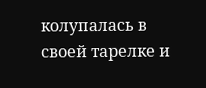колупалась в своей тарелке и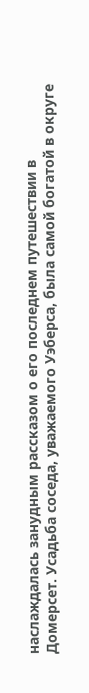наслаждалась занудным рассказом о его последнем путешествии в Домерсет. Усадьба соседа, уважаемого Уэберса, была самой богатой в округе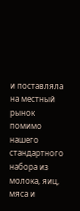и поставляла на местный рынок помимо нашего стандартного набора из молока, яиц, мяса и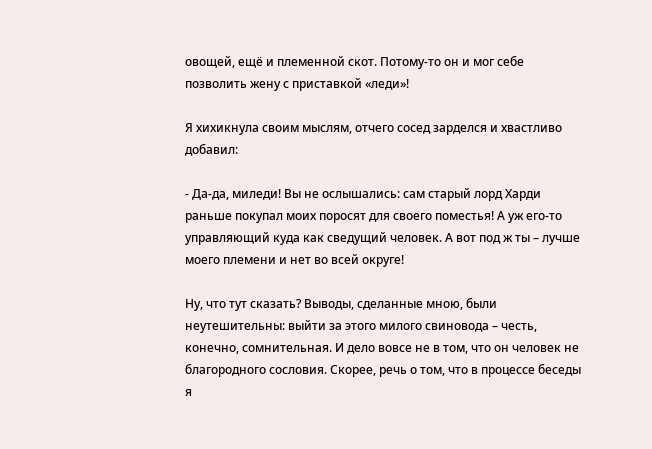овощей, ещё и племенной скот. Потому-то он и мог себе позволить жену с приставкой «леди»!

Я хихикнула своим мыслям, отчего сосед зарделся и хвастливо добавил:

- Да-да, миледи! Вы не ослышались: сам старый лорд Харди раньше покупал моих поросят для своего поместья! А уж его-то управляющий куда как сведущий человек. А вот под ж ты – лучше моего племени и нет во всей округе!

Ну, что тут сказать? Выводы, сделанные мною, были неутешительны: выйти за этого милого свиновода – честь, конечно, сомнительная. И дело вовсе не в том, что он человек не благородного сословия. Скорее, речь о том, что в процессе беседы я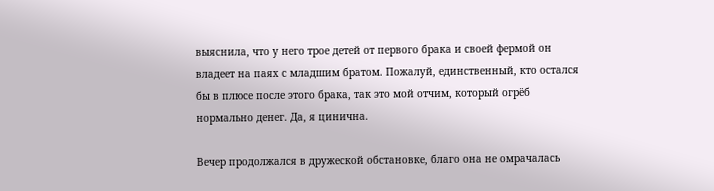выяснила, что у него трое детей от первого брака и своей фермой он владеет на паях с младшим братом. Пожалуй, единственный, кто остался бы в плюсе после этого брака, так это мой отчим, который огрёб нормально денег. Да, я цинична.

Вечер продолжался в дружеской обстановке, благо она не омрачалась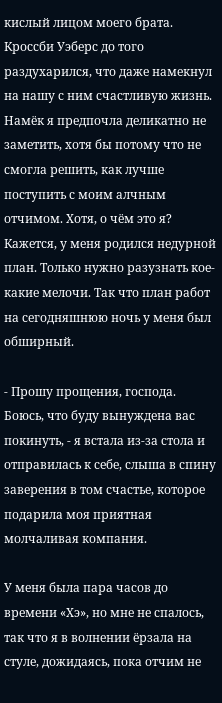кислый лицом моего брата. Кроссби Уэберс до того раздухарился, что даже намекнул на нашу с ним счастливую жизнь. Намёк я предпочла деликатно не заметить, хотя бы потому что не смогла решить, как лучше поступить с моим алчным отчимом. Хотя, о чём это я? Кажется, у меня родился недурной план. Только нужно разузнать кое-какие мелочи. Так что план работ на сегодняшнюю ночь у меня был обширный.

- Прошу прощения, господа. Боюсь, что буду вынуждена вас покинуть, - я встала из-за стола и отправилась к себе, слыша в спину заверения в том счастье, которое подарила моя приятная молчаливая компания.

У меня была пара часов до времени «Хэ», но мне не спалось, так что я в волнении ёрзала на стуле, дожидаясь, пока отчим не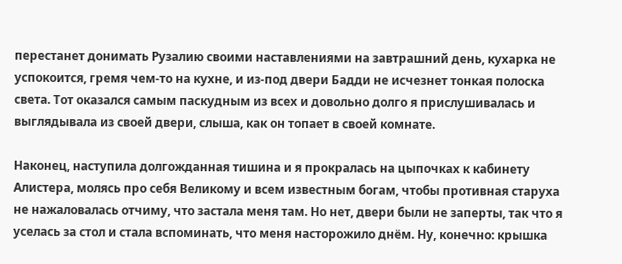перестанет донимать Рузалию своими наставлениями на завтрашний день, кухарка не успокоится, гремя чем-то на кухне, и из-под двери Бадди не исчезнет тонкая полоска света. Тот оказался самым паскудным из всех и довольно долго я прислушивалась и выглядывала из своей двери, слыша, как он топает в своей комнате.

Наконец, наступила долгожданная тишина и я прокралась на цыпочках к кабинету Алистера, молясь про себя Великому и всем известным богам, чтобы противная старуха не нажаловалась отчиму, что застала меня там. Но нет, двери были не заперты, так что я уселась за стол и стала вспоминать, что меня насторожило днём. Ну, конечно: крышка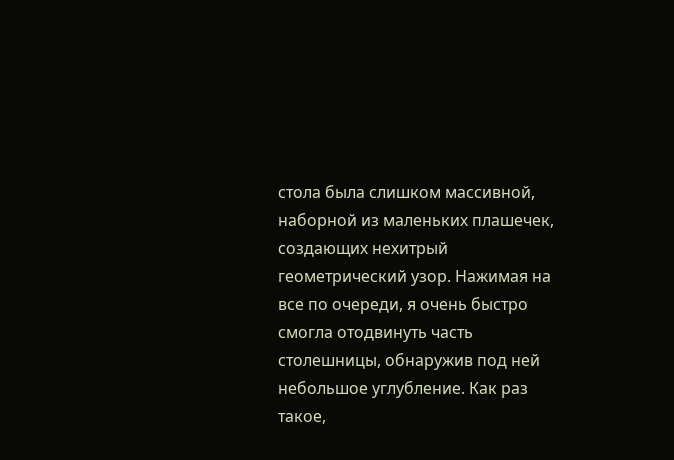стола была слишком массивной, наборной из маленьких плашечек, создающих нехитрый геометрический узор. Нажимая на все по очереди, я очень быстро смогла отодвинуть часть столешницы, обнаружив под ней небольшое углубление. Как раз такое,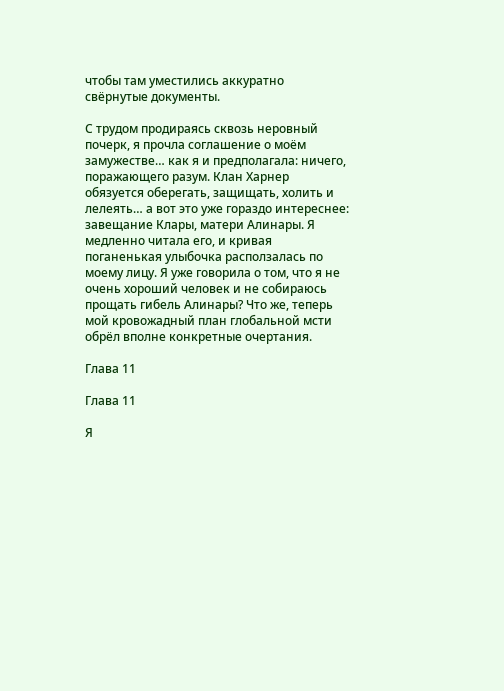чтобы там уместились аккуратно свёрнутые документы.

С трудом продираясь сквозь неровный почерк, я прочла соглашение о моём замужестве… как я и предполагала: ничего, поражающего разум. Клан Харнер обязуется оберегать, защищать, холить и лелеять… а вот это уже гораздо интереснее: завещание Клары, матери Алинары. Я медленно читала его, и кривая поганенькая улыбочка расползалась по моему лицу. Я уже говорила о том, что я не очень хороший человек и не собираюсь прощать гибель Алинары? Что же, теперь мой кровожадный план глобальной мсти обрёл вполне конкретные очертания.

Глава 11

Глава 11

Я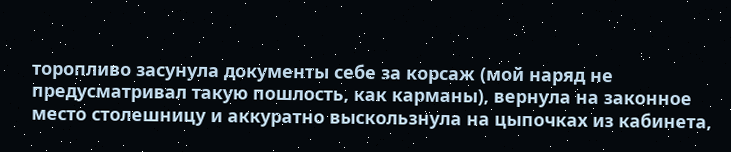торопливо засунула документы себе за корсаж (мой наряд не предусматривал такую пошлость, как карманы), вернула на законное место столешницу и аккуратно выскользнула на цыпочках из кабинета,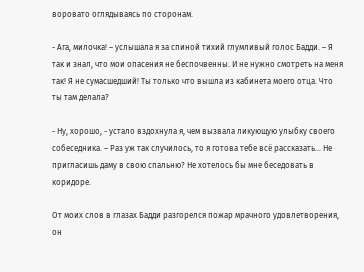воровато оглядываясь по сторонам.

- Ага, милочка! – услышала я за спиной тихий глумливый голос Бадди. – Я так и знал, что мои опасения не беспочвенны. И не нужно смотреть на меня так! Я не сумасшедший! Ты только что вышла из кабинета моего отца. Что ты там делала?

- Ну, хорошо, - устало вздохнула я, чем вызвала ликующую улыбку своего собеседника. – Раз уж так случилось, то я готова тебе всё рассказать… Не пригласишь даму в свою спальню? Не хотелось бы мне беседовать в коридоре.

От моих слов в глазах Бадди разгорелся пожар мрачного удовлетворения, он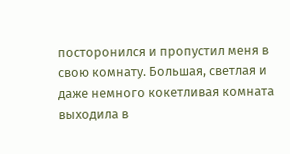посторонился и пропустил меня в свою комнату. Большая, светлая и даже немного кокетливая комната выходила в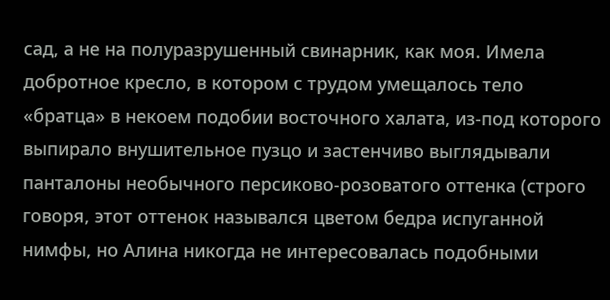сад, а не на полуразрушенный свинарник, как моя. Имела добротное кресло, в котором с трудом умещалось тело «братца» в некоем подобии восточного халата, из-под которого выпирало внушительное пузцо и застенчиво выглядывали панталоны необычного персиково-розоватого оттенка (строго говоря, этот оттенок назывался цветом бедра испуганной нимфы, но Алина никогда не интересовалась подобными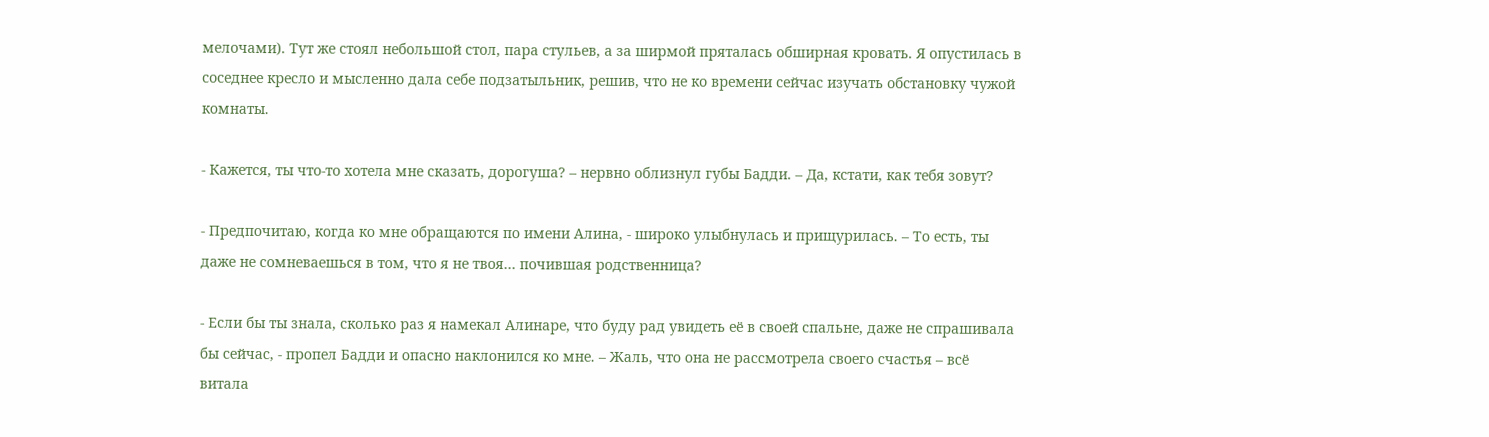мелочами). Тут же стоял небольшой стол, пара стульев, а за ширмой пряталась обширная кровать. Я опустилась в соседнее кресло и мысленно дала себе подзатыльник, решив, что не ко времени сейчас изучать обстановку чужой комнаты.

- Кажется, ты что-то хотела мне сказать, дорогуша? – нервно облизнул губы Бадди. – Да, кстати, как тебя зовут?

- Предпочитаю, когда ко мне обращаются по имени Алина, - широко улыбнулась и прищурилась. – То есть, ты даже не сомневаешься в том, что я не твоя… почившая родственница?

- Если бы ты знала, сколько раз я намекал Алинаре, что буду рад увидеть её в своей спальне, даже не спрашивала бы сейчас, - пропел Бадди и опасно наклонился ко мне. – Жаль, что она не рассмотрела своего счастья – всё витала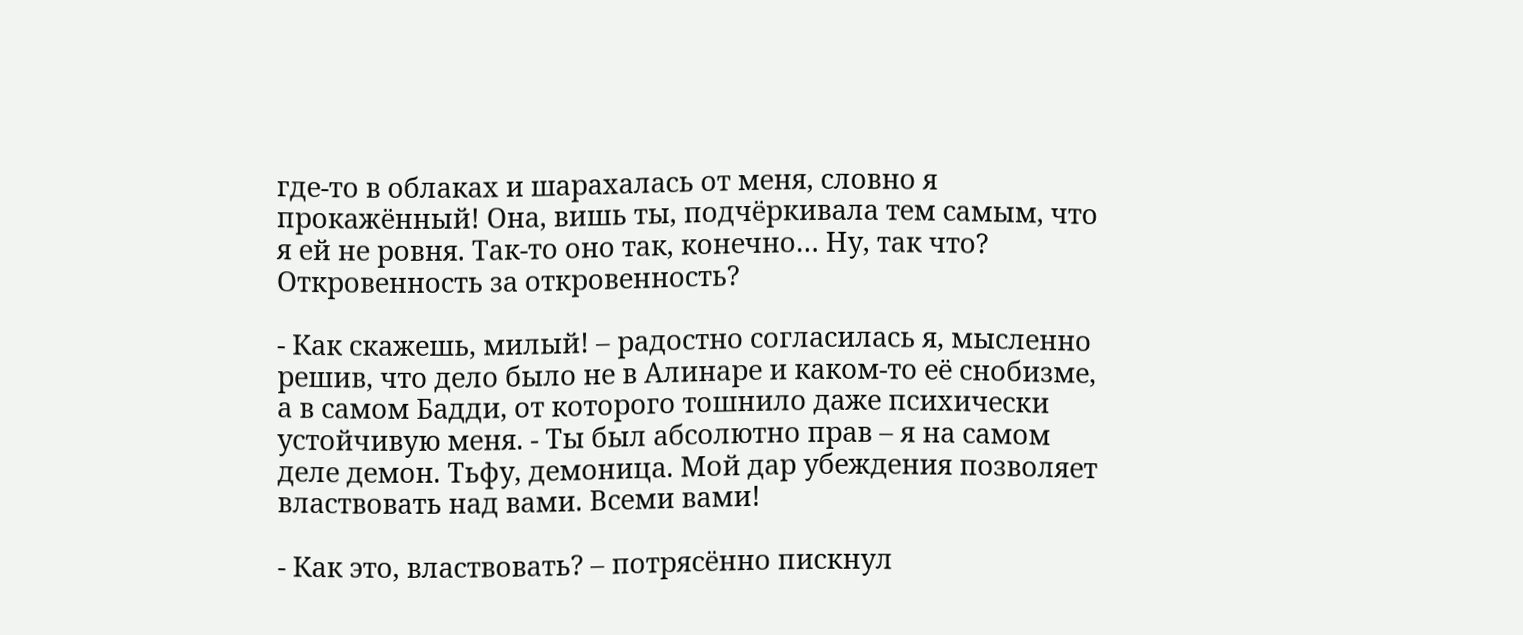где-то в облаках и шарахалась от меня, словно я прокажённый! Она, вишь ты, подчёркивала тем самым, что я ей не ровня. Так-то оно так, конечно… Ну, так что? Откровенность за откровенность?

- Как скажешь, милый! – радостно согласилась я, мысленно решив, что дело было не в Алинаре и каком-то её снобизме, а в самом Бадди, от которого тошнило даже психически устойчивую меня. - Ты был абсолютно прав – я на самом деле демон. Тьфу, демоница. Мой дар убеждения позволяет властвовать над вами. Всеми вами!

- Как это, властвовать? – потрясённо пискнул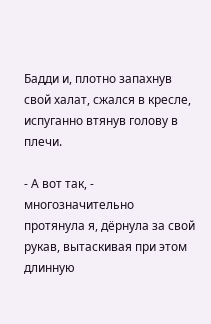Бадди и, плотно запахнув свой халат, сжался в кресле, испуганно втянув голову в плечи.

- А вот так, - многозначительно протянула я, дёрнула за свой рукав, вытаскивая при этом длинную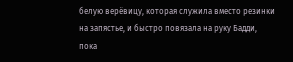белую верёвицу, которая служила вместо резинки на запястье, и быстро повязала на руку Бадди, пока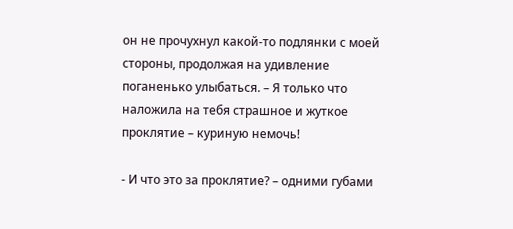он не прочухнул какой-то подлянки с моей стороны, продолжая на удивление поганенько улыбаться. – Я только что наложила на тебя страшное и жуткое проклятие – куриную немочь!

- И что это за проклятие? – одними губами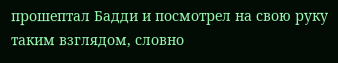прошептал Бадди и посмотрел на свою руку таким взглядом, словно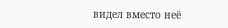видел вместо неё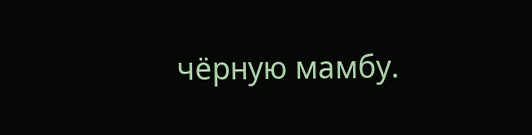чёрную мамбу.